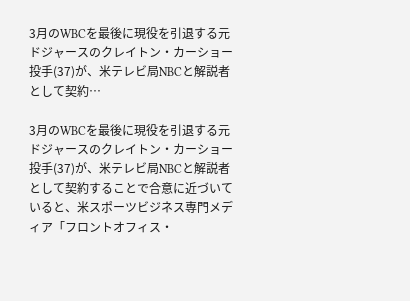3月のWBCを最後に現役を引退する元ドジャースのクレイトン・カーショー投手(37)が、米テレビ局NBCと解説者として契約…

3月のWBCを最後に現役を引退する元ドジャースのクレイトン・カーショー投手(37)が、米テレビ局NBCと解説者として契約することで合意に近づいていると、米スポーツビジネス専門メディア「フロントオフィス・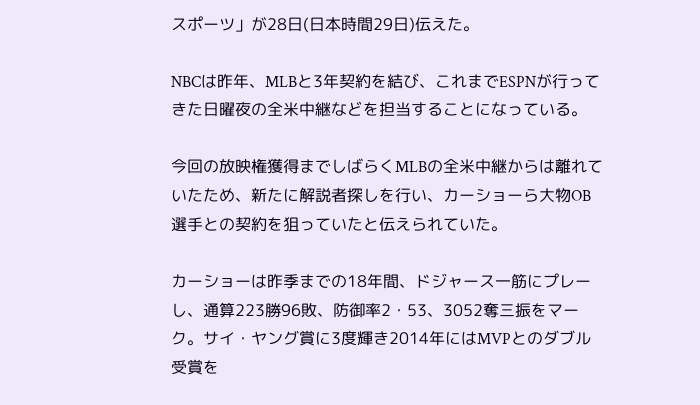スポーツ」が28日(日本時間29日)伝えた。

NBCは昨年、MLBと3年契約を結び、これまでESPNが行ってきた日曜夜の全米中継などを担当することになっている。

今回の放映権獲得までしばらくMLBの全米中継からは離れていたため、新たに解説者探しを行い、カーショーら大物OB選手との契約を狙っていたと伝えられていた。

カーショーは昨季までの18年間、ドジャース一筋にプレーし、通算223勝96敗、防御率2・53、3052奪三振をマーク。サイ・ヤング賞に3度輝き2014年にはMVPとのダブル受賞を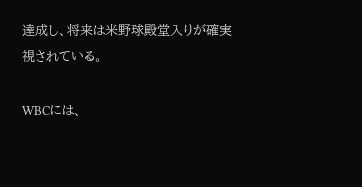達成し、将来は米野球殿堂入りが確実視されている。

WBCには、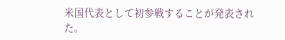米国代表として初参戦することが発表された。